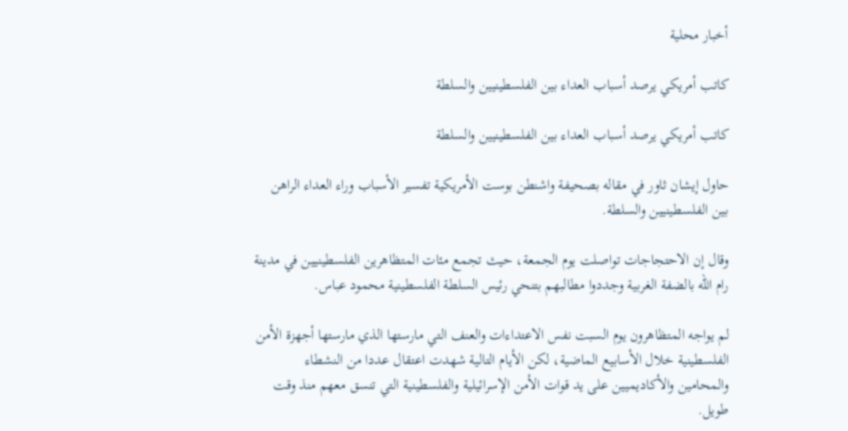أخبار محلية

كاتب أمريكي يرصد أسباب العداء بين الفلسطينيين والسلطة

كاتب أمريكي يرصد أسباب العداء بين الفلسطينيين والسلطة

حاول إيشان ثاور في مقاله بصحيفة واشنطن بوست الأمريكية تفسير الأسباب وراء العداء الراهن بين الفلسطينيين والسلطة.

وقال إن الاحتجاجات تواصلت يوم الجمعة، حيث تجمع مئات المتظاهرين الفلسطينيين في مدينة رام الله بالضفة الغربية وجددوا مطالبهم بتنحي رئيس السلطة الفلسطينية محمود عباس.

لم يواجه المتظاهرون يوم السبت نفس الاعتداءات والعنف التي مارستها الذي مارستها أجهزة الأمن الفلسطينية خلال الأسابيع الماضية، لكن الأيام التالية شهدت اعتقال عددا من النشطاء والمحامين والأكاديميين على يد قوات الأمن الإسرائيلية والفلسطينية التي تنسق معهم منذ وقت طويل.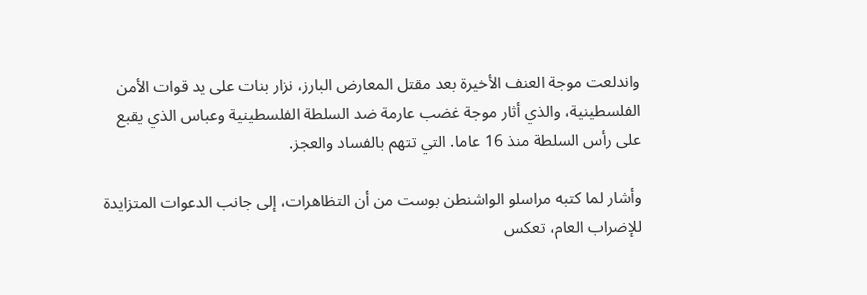واندلعت موجة العنف الأخيرة بعد مقتل المعارض البارز، نزار بنات على يد قوات الأمن الفلسطينية، والذي أثار موجة غضب عارمة ضد السلطة الفلسطينية وعباس الذي يقبع على رأس السلطة منذ 16 عاما. التي تتهم بالفساد والعجز.

وأشار لما كتبه مراسلو الواشنطن بوست من أن التظاهرات، إلى جانب الدعوات المتزايدة للإضراب العام، تعكس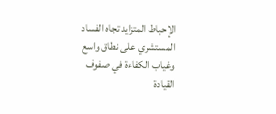الإحباط المتزايد تجاه الفساد المستشري على نطاق واسع وغياب الكفاءة في صفوف القيادة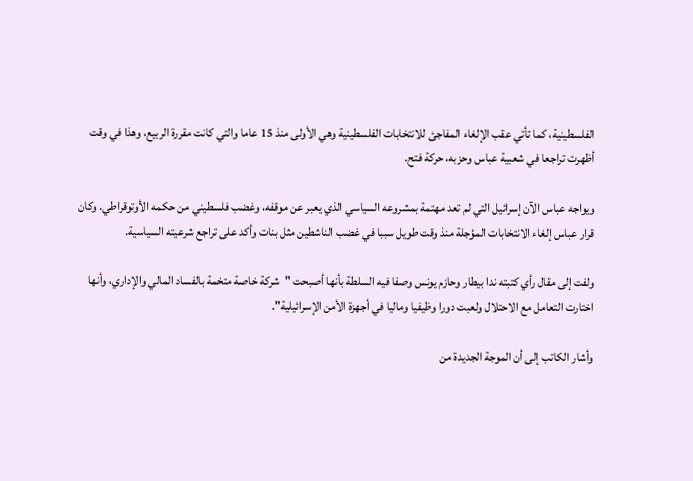الفلسطينية، كما تأتي عقب الإلغاء المفاجئ للانتخابات الفلسطينية وهي الأولى منذ 15 عاما والتي كانت مقررة الربيع، وهذا في وقت أظهرت تراجعا في شعبية عباس وحزبه، حركة فتح.

ويواجه عباس الآن إسرائيل التي لم تعد مهتمة بمشروعه السياسي الذي يعبر عن موقفه، وغضب فلسطيني من حكمه الأوتوقراطي. وكان قرار عباس إلغاء الانتخابات المؤجلة منذ وقت طويل سببا في غضب الناشطين مثل بنات وأكد على تراجع شرعيته السياسية.

ولفت إلى مقال رأي كتبته ندا بيطار وحازم يونس وصفا فيه السلطة بأنها أصبحت "شركة خاصة متخمة بالفساد المالي والإداري، وأنها اختارت التعامل مع الاحتلال ولعبت دورا وظيفيا وماليا في أجهزة الأمن الإسرائيلية".

وأشار الكاتب إلى أن الموجة الجديدة من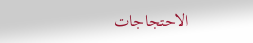الاحتجاجات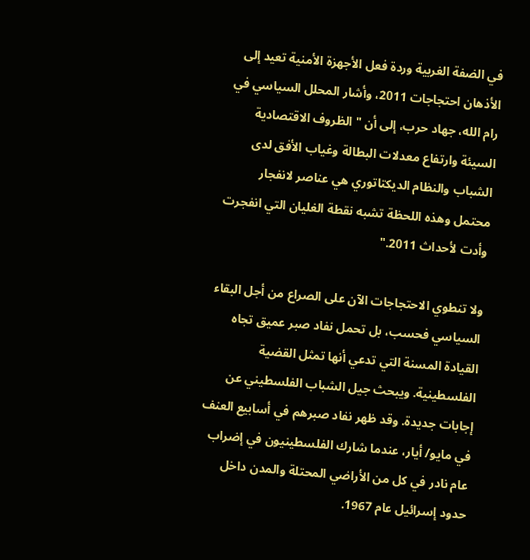في الضفة الغربية وردة فعل الأجهزة الأمنية تعيد إلى الأذهان احتجاجات 2011، وأشار المحلل السياسي في رام الله، جهاد حرب، إلى أن "الظروف الاقتصادية السيئة وارتفاع معدلات البطالة وغياب الأفق لدى الشباب والنظام الديكتاتوري هي عناصر لانفجار محتمل وهذه اللحظة تشبه نقطة الغليان التي انفجرت وأدت لأحداث 2011."

ولا تنطوي الاحتجاجات الآن على الصراع من أجل البقاء السياسي فحسب، بل تحمل نفاد صبر عميق تجاه القيادة المسنة التي تدعي أنها تمثل القضية الفلسطينية. ويبحث جيل الشباب الفلسطيني عن إجابات جديدة. وقد ظهر نفاد صبرهم في أسابيع العنف في مايو/ أيار، عندما شارك الفلسطينيون في إضراب عام نادر في كل من الأراضي المحتلة والمدن داخل حدود إسرائيل عام 1967.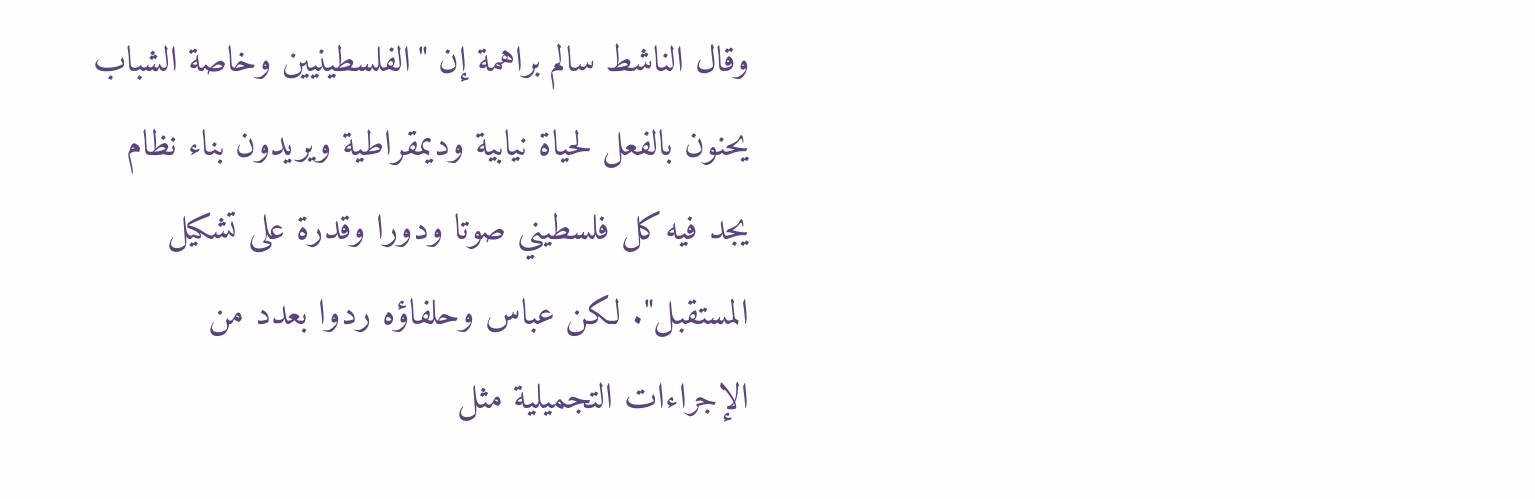وقال الناشط سالم براهمة إن "الفلسطينيين وخاصة الشباب يحنون بالفعل لحياة نيابية وديمقراطية ويريدون بناء نظام يجد فيه كل فلسطيني صوتا ودورا وقدرة على تشكيل المستقبل". لكن عباس وحلفاؤه ردوا بعدد من الإجراءات التجميلية مثل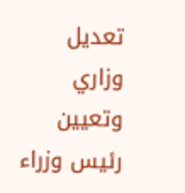تعديل وزاري وتعيين رئيس وزراء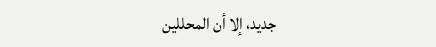جديد، إلا أن المحللين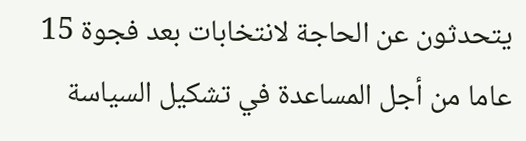يتحدثون عن الحاجة لانتخابات بعد فجوة 15 عاما من أجل المساعدة في تشكيل السياسة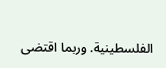الفلسطينية. وربما اقتضى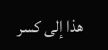هذا إلى كسر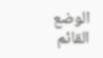الوضع القائم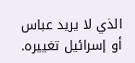الذي لا يريد عباس أو إسرائيل تغييره.